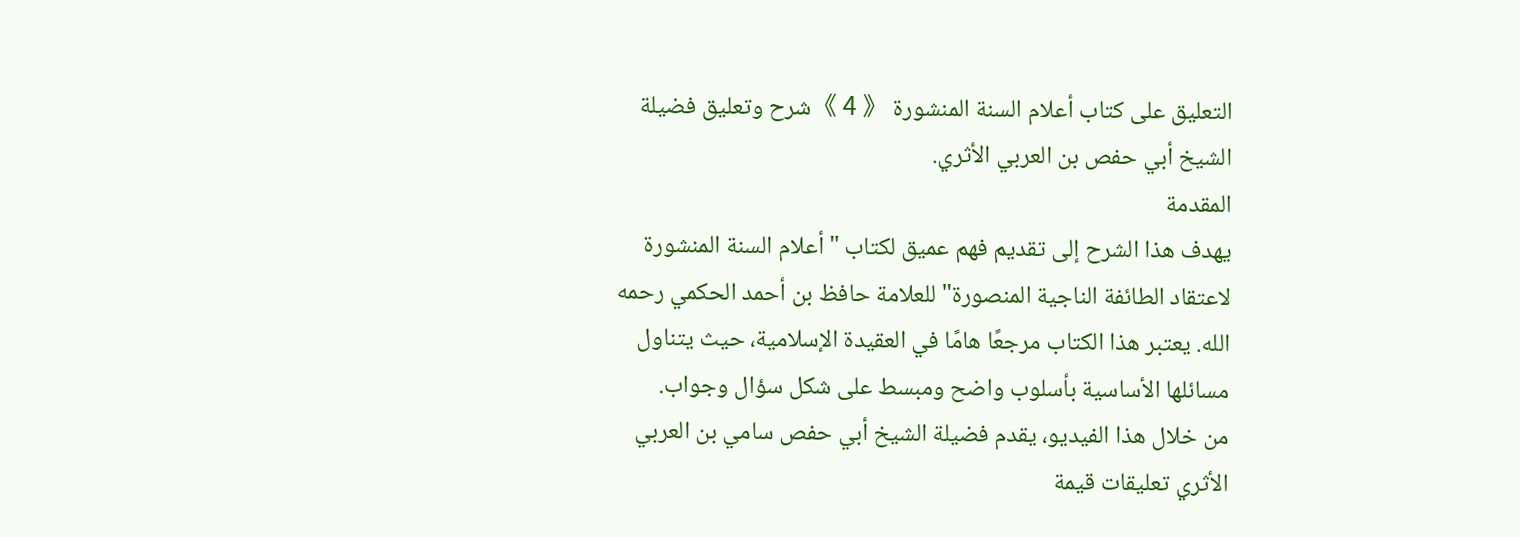التعليق على كتاب أعلام السنة المنشورة 《 4 》شرح وتعليق فضيلة الشيخ أبي حفص بن العربي الأثري.
المقدمة
يهدف هذا الشرح إلى تقديم فهم عميق لكتاب "أعلام السنة المنشورة لاعتقاد الطائفة الناجية المنصورة" للعلامة حافظ بن أحمد الحكمي رحمه الله. يعتبر هذا الكتاب مرجعًا هامًا في العقيدة الإسلامية، حيث يتناول مسائلها الأساسية بأسلوب واضح ومبسط على شكل سؤال وجواب.
من خلال هذا الفيديو، يقدم فضيلة الشيخ أبي حفص سامي بن العربي الأثري تعليقات قيمة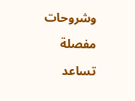وشروحات مفصلة تساعد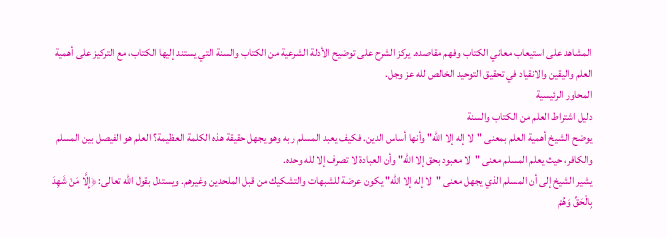المشاهد على استيعاب معاني الكتاب وفهم مقاصده. يركز الشرح على توضيح الأدلة الشرعية من الكتاب والسنة التي يستند إليها الكتاب، مع التركيز على أهمية العلم واليقين والانقياد في تحقيق التوحيد الخالص لله عز وجل.
المحاور الرئيسية
دليل اشتراط العلم من الكتاب والسنة
يوضح الشيخ أهمية العلم بمعنى "لا إله إلا الله" وأنها أساس الدين. فكيف يعبد المسلم ربه وهو يجهل حقيقة هذه الكلمة العظيمة؟ العلم هو الفيصل بين المسلم والكافر، حيث يعلم المسلم معنى "لا معبود بحق إلا الله" وأن العبادة لا تصرف إلا لله وحده.
يشير الشيخ إلى أن المسلم الذي يجهل معنى "لا إله إلا الله" يكون عرضة للشبهات والتشكيك من قبل الملحدين وغيرهم. ويستدل بقول الله تعالى: ﴿إِلَّا مَنْ شَهِدَ بِالْحَقِّ وَهُمْ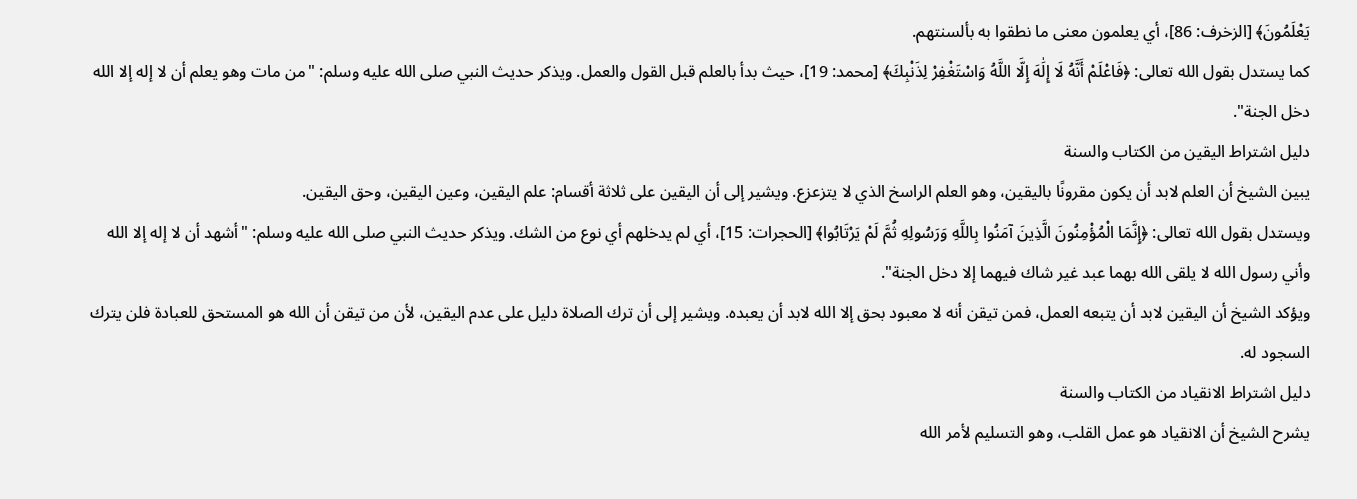يَعْلَمُونَ﴾ [الزخرف: 86]، أي يعلمون معنى ما نطقوا به بألسنتهم.
كما يستدل بقول الله تعالى: ﴿فَاعْلَمْ أَنَّهُ لَا إِلَٰهَ إِلَّا اللَّهُ وَاسْتَغْفِرْ لِذَنْبِكَ﴾ [محمد: 19]، حيث بدأ بالعلم قبل القول والعمل. ويذكر حديث النبي صلى الله عليه وسلم: "من مات وهو يعلم أن لا إله إلا الله دخل الجنة".
دليل اشتراط اليقين من الكتاب والسنة
يبين الشيخ أن العلم لابد أن يكون مقرونًا باليقين، وهو العلم الراسخ الذي لا يتزعزع. ويشير إلى أن اليقين على ثلاثة أقسام: علم اليقين، وعين اليقين، وحق اليقين.
ويستدل بقول الله تعالى: ﴿إِنَّمَا الْمُؤْمِنُونَ الَّذِينَ آمَنُوا بِاللَّهِ وَرَسُولِهِ ثُمَّ لَمْ يَرْتَابُوا﴾ [الحجرات: 15]، أي لم يدخلهم أي نوع من الشك. ويذكر حديث النبي صلى الله عليه وسلم: "أشهد أن لا إله إلا الله وأني رسول الله لا يلقى الله بهما عبد غير شاك فيهما إلا دخل الجنة".
ويؤكد الشيخ أن اليقين لابد أن يتبعه العمل، فمن تيقن أنه لا معبود بحق إلا الله لابد أن يعبده. ويشير إلى أن ترك الصلاة دليل على عدم اليقين، لأن من تيقن أن الله هو المستحق للعبادة فلن يترك السجود له.
دليل اشتراط الانقياد من الكتاب والسنة
يشرح الشيخ أن الانقياد هو عمل القلب، وهو التسليم لأمر الله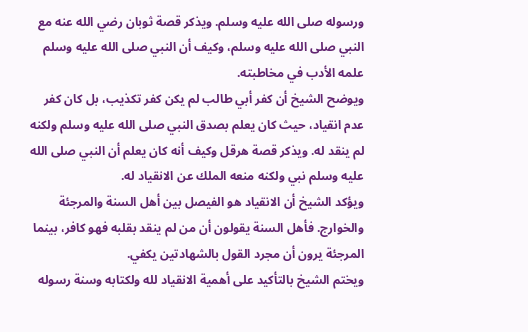ورسوله صلى الله عليه وسلم. ويذكر قصة ثوبان رضي الله عنه مع النبي صلى الله عليه وسلم، وكيف أن النبي صلى الله عليه وسلم علمه الأدب في مخاطبته.
ويوضح الشيخ أن كفر أبي طالب لم يكن كفر تكذيب، بل كان كفر عدم انقياد، حيث كان يعلم بصدق النبي صلى الله عليه وسلم ولكنه لم ينقد له. ويذكر قصة هرقل وكيف أنه كان يعلم أن النبي صلى الله عليه وسلم نبي ولكنه منعه الملك عن الانقياد له.
ويؤكد الشيخ أن الانقياد هو الفيصل بين أهل السنة والمرجئة والخوارج. فأهل السنة يقولون أن من لم ينقد بقلبه فهو كافر، بينما المرجئة يرون أن مجرد القول بالشهادتين يكفي.
ويختم الشيخ بالتأكيد على أهمية الانقياد لله ولكتابه وسنة رسوله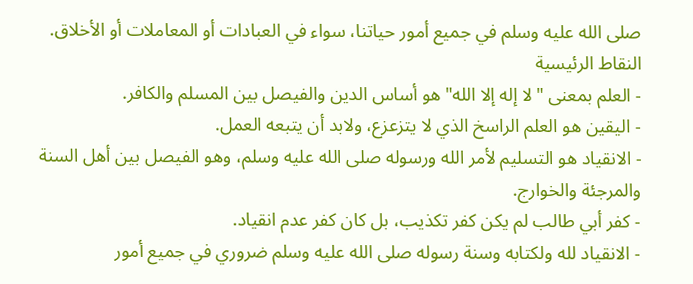صلى الله عليه وسلم في جميع أمور حياتنا، سواء في العبادات أو المعاملات أو الأخلاق.
النقاط الرئيسية
- العلم بمعنى "لا إله إلا الله" هو أساس الدين والفيصل بين المسلم والكافر.
- اليقين هو العلم الراسخ الذي لا يتزعزع، ولابد أن يتبعه العمل.
- الانقياد هو التسليم لأمر الله ورسوله صلى الله عليه وسلم، وهو الفيصل بين أهل السنة والمرجئة والخوارج.
- كفر أبي طالب لم يكن كفر تكذيب، بل كان كفر عدم انقياد.
- الانقياد لله ولكتابه وسنة رسوله صلى الله عليه وسلم ضروري في جميع أمور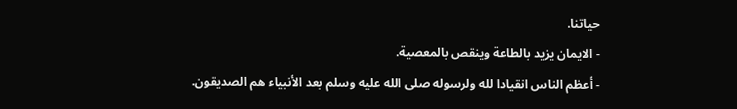حياتنا.
- الايمان يزيد بالطاعة وينقص بالمعصية.
- أعظم الناس انقيادا لله ولرسوله صلى الله عليه وسلم بعد الأنبياء هم الصديقون.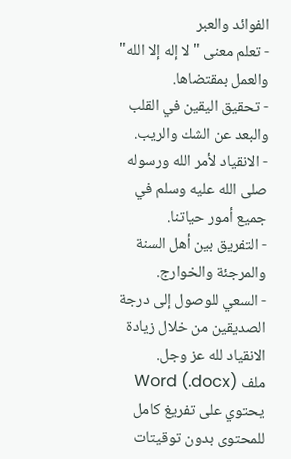الفوائد والعبر
- تعلم معنى "لا إله إلا الله" والعمل بمقتضاها.
- تحقيق اليقين في القلب والبعد عن الشك والريب.
- الانقياد لأمر الله ورسوله صلى الله عليه وسلم في جميع أمور حياتنا.
- التفريق بين أهل السنة والمرجئة والخوارج.
- السعي للوصول إلى درجة الصديقين من خلال زيادة الانقياد لله عز وجل.
ملف Word (.docx) يحتوي على تفريغ كامل للمحتوى بدون توقيتات